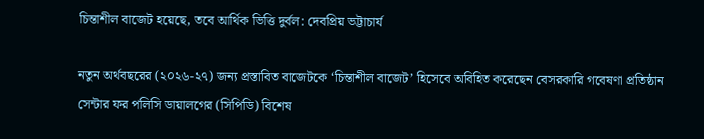চিন্তাশীল বাজেট হয়েছে, তবে আর্থিক ভিত্তি দুর্বল: দেবপ্রিয় ভট্টাচার্য

নতুন অর্থবছরের (২০২৬-২৭) জন্য প্রস্তাবিত বাজেটকে ‘চিন্তাশীল বাজেট’ হিসেবে অবিহিত করেছেন বেসরকারি গবেষণা প্রতিষ্ঠান সেন্টার ফর পলিসি ডায়ালগের (সিপিডি) বিশেষ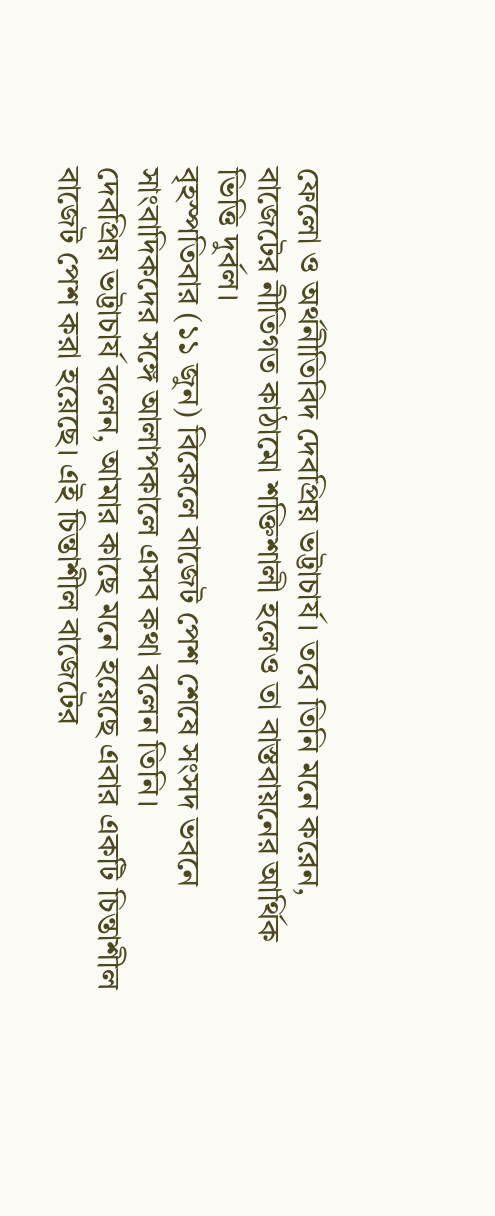ফেলো ও অর্থনীতিবিদ দেবপ্রিয় ভট্টাচার্য। তবে তিনি মনে করেন, বাজেটের নীতিগত কাঠামো শক্তিশালী হলেও তা বাস্তবায়নের আর্থিক ভিত্তি দুর্বল।
বৃহস্পতিবার (১১ জুন) বিকেলে বাজেট পেশ শেষে সংসদ ভবনে সাংবাদিকদের সঙ্গে আলাপকালে এসব কথা বলেন তিনি।
দেবপ্রিয় ভট্টাচার্য বলেন, আমার কাছে মনে হয়েছে এবার একটি চিন্তাশীল বাজেট পেশ করা হয়েছে। এই চিন্তাশীল বাজেটের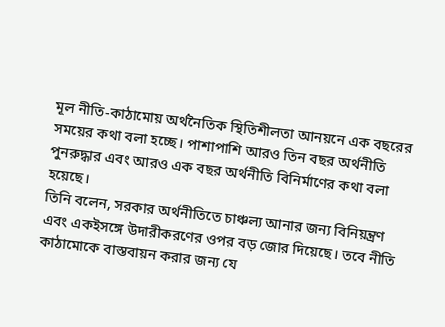মূল নীতি-কাঠামোয় অর্থনৈতিক স্থিতিশীলতা আনয়নে এক বছরের সময়ের কথা বলা হচ্ছে। পাশাপাশি আরও তিন বছর অর্থনীতি পুনরুদ্ধার এবং আরও এক বছর অর্থনীতি বিনির্মাণের কথা বলা হয়েছে।
তিনি বলেন, সরকার অর্থনীতিতে চাঞ্চল্য আনার জন্য বিনিয়ন্ত্রণ এবং একইসঙ্গে উদারীকরণের ওপর বড় জোর দিয়েছে। তবে নীতি কাঠামোকে বাস্তবায়ন করার জন্য যে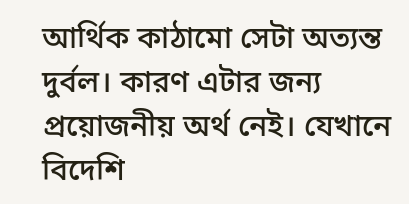আর্থিক কাঠামো সেটা অত্যন্ত দুর্বল। কারণ এটার জন্য প্রয়োজনীয় অর্থ নেই। যেখানে বিদেশি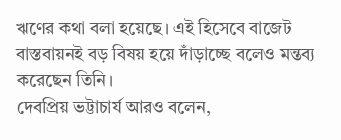ঋণের কথা বলা হয়েছে। এই হিসেবে বাজেট বাস্তবায়নই বড় বিষয় হয়ে দাঁড়াচ্ছে বলেও মন্তব্য করেছেন তিনি।
দেবপ্রিয় ভট্টাচার্য আরও বলেন,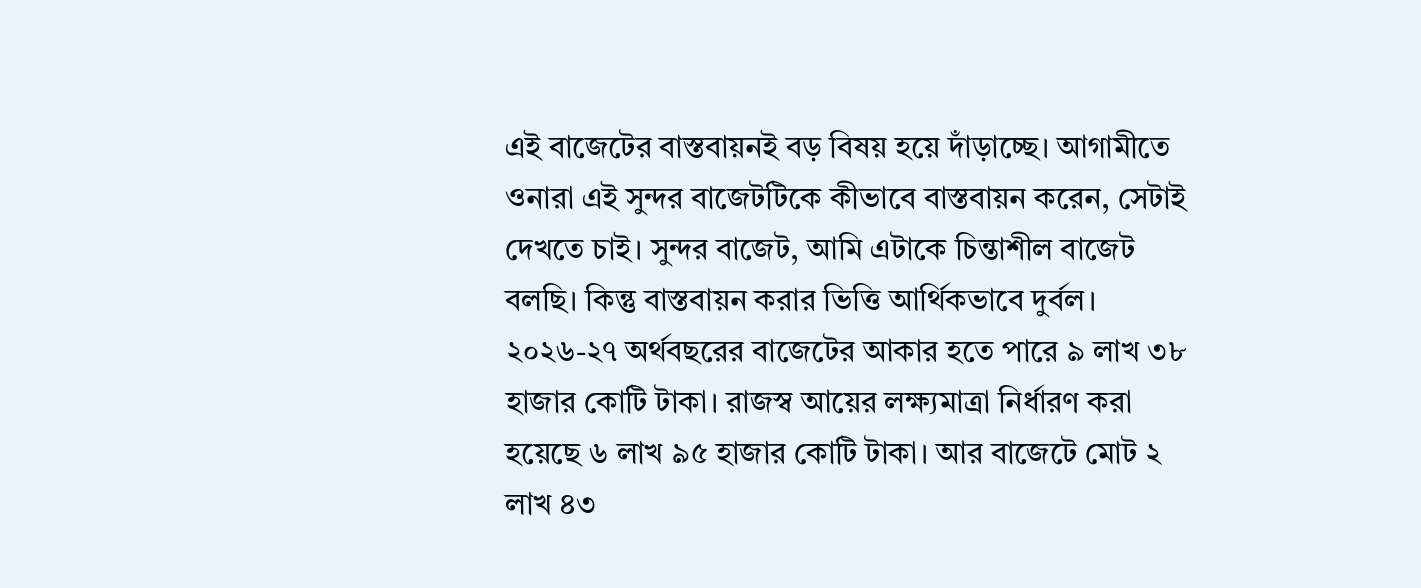এই বাজেটের বাস্তবায়নই বড় বিষয় হয়ে দাঁড়াচ্ছে। আগামীতে ওনারা এই সুন্দর বাজেটটিকে কীভাবে বাস্তবায়ন করেন, সেটাই দেখতে চাই। সুন্দর বাজেট, আমি এটাকে চিন্তাশীল বাজেট বলছি। কিন্তু বাস্তবায়ন করার ভিত্তি আর্থিকভাবে দুর্বল।
২০২৬-২৭ অর্থবছরের বাজেটের আকার হতে পারে ৯ লাখ ৩৮ হাজার কোটি টাকা। রাজস্ব আয়ের লক্ষ্যমাত্রা নির্ধারণ করা হয়েছে ৬ লাখ ৯৫ হাজার কোটি টাকা। আর বাজেটে মোট ২ লাখ ৪৩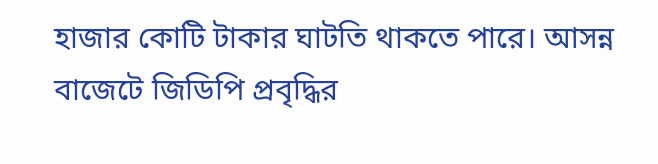হাজার কোটি টাকার ঘাটতি থাকতে পারে। আসন্ন বাজেটে জিডিপি প্রবৃদ্ধির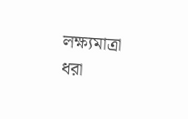লক্ষ্যমাত্রা ধরা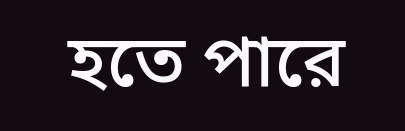হতে পারে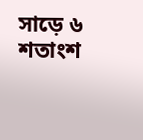সাড়ে ৬ শতাংশ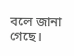বলে জানা গেছে।